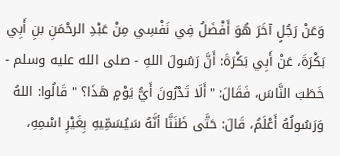وَعَنْ رَجُلٍ آخَرَ هُوَ أَفْضَلُ فِي نَفْسِي مِنْ عَبْدِ الرحْمَنِ بنِ أَبِي بَكْرَةَ، عَنْ أَبِي بَكْرَةَ: أَنَّ رَسُولَ اللهِ - صلى الله عليه وسلم - خَطَبَ النَّاسَ، فَقَالَ: "أَلَا تَدْرُونَ أَيُّ يَوْمٍ هَذَا؟ " قَالُوا: اللهُ وَرَسُولُهُ أَعْلَمُ، قَالَ: حَتَّى ظَنَنَّا أنَّهُ سَيُسَمِّيهِ بِغَيْرِ اسْمِهِ،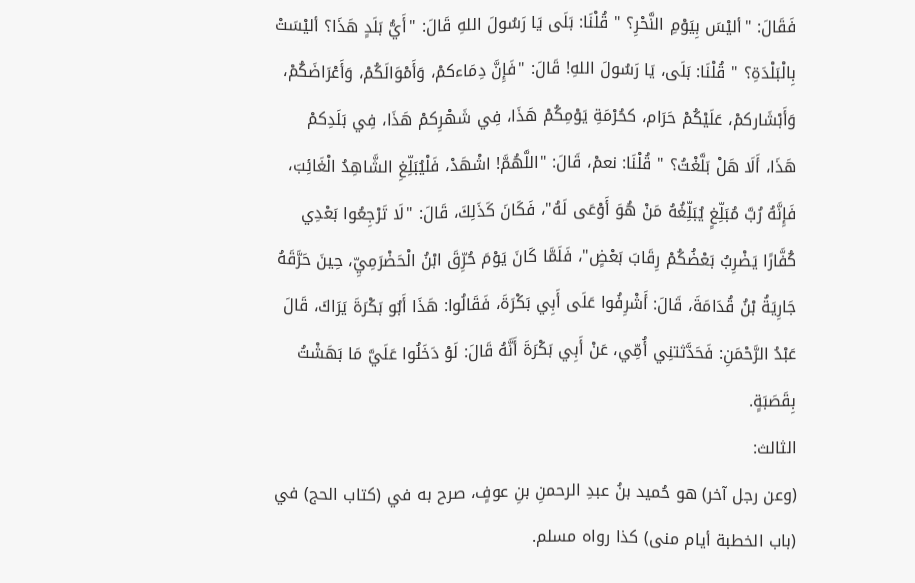فَقَالَ: "أليْسَ بِيَوْمِ النَّحْرِ؟ " قُلْنَا: بَلَى يَا رَسُولَ اللهِ قَالَ: "أَيُّ بَلَدٍ هَذَا؟ أليْسَتْ بِالْبَلْدَةِ؟ " قُلْنَا: بَلَى، يَا رَسُولَ اللهِ! قَالَ: "فَإِنَّ دِمَاءكمْ، وَأَمْوَالَكُمْ، وَأَعْرَاضَكُمْ، وَأَبْشَاركمْ، عَلَيْكُمْ حَرَام، كحُرْمَةِ يَوْمِكُمْ هَذَا، فِي شَهْرِكمْ هَذَا، فِي بَلَدِكمْ هَذَا، أَلَا هَلْ بَلَّغْتُ؟ " قُلْنَا: نعمْ، قَالَ: "اللَّهُمَّ! اشْهَدْ، فَلْيُبَلِّغِ الشَّاهِدُ الْغَائِبَ، فَإِنَّهُ رُبَّ مُبَلِّغٍ يُبَلِّغُهُ مَنْ هُوَ أَوْعَى لَهُ"، فَكَانَ كَذَلِكَ، قَالَ: "لَا تَرْجِعُوا بَعْدِي كُفَّارًا يَضْرِبُ بَعْضُكُمْ رِقَابَ بَعْضٍ"، فَلَمَّا كَانَ يَوْمَ حُرِّقَ ابْنُ الْحَضْرَمِيِّ، حِينَ حَرَّقَهُ جَارِيَةُ بْنُ قُدَامَةَ، قَالَ: أَشْرِفُوا عَلَى أَبِي بَكْرَةَ، فَقَالُوا: هَذَا أَبُو بَكْرَةَ يَرَاكَ، قَالَ عَبْدُ الرَّحْمَنِ: فَحَدَّثتنِي أُمِّي، عَنْ أَبِي بَكْرَةَ أَنَّهُ قَالَ: لَوْ دَخَلُوا عَلَيَّ مَا بَهَشْتُ بِقَصَبَةٍ.
الثالث:
(وعن رجل آخر) هو حُميد بنُ عبدِ الرحمنِ بنِ عوفٍ، صرح به في (كتاب الحج) في (باب الخطبة أيام منى) كذا رواه مسلم.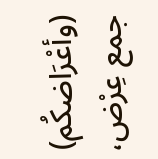(وأعْرَاضكُم) جمع عِرْض،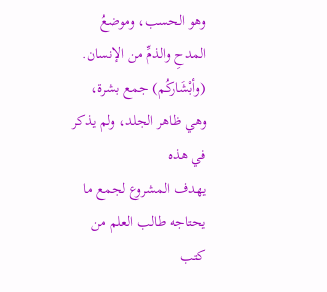وهو الحسب، وموضعُ المدحِ والذمِّ من الإنسان.
(وأبْشَاركُم) جمع بشرة، وهي ظاهر الجلد، ولم يذكر في هذه
يهدف المشروع لجمع ما يحتاجه طالب العلم من كتب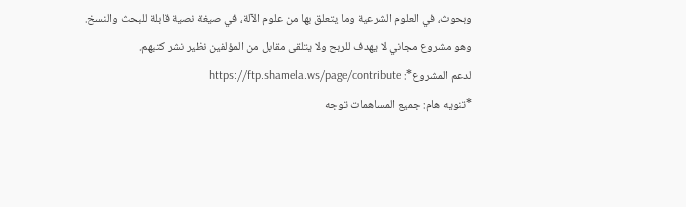وبحوث، في العلوم الشرعية وما يتعلق بها من علوم الآلة، في صيغة نصية قابلة للبحث والنسخ.
وهو مشروع مجاني لا يهدف للربح ولا يتلقى مقابل من المؤلفين نظير نشر كتبهم.
لدعم المشروع*: https://ftp.shamela.ws/page/contribute
*تنويه هام: جميع المساهمات توجه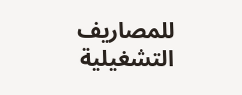للمصاريف التشغيلية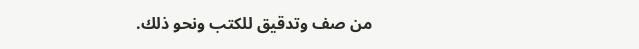من صف وتدقيق للكتب ونحو ذلك.